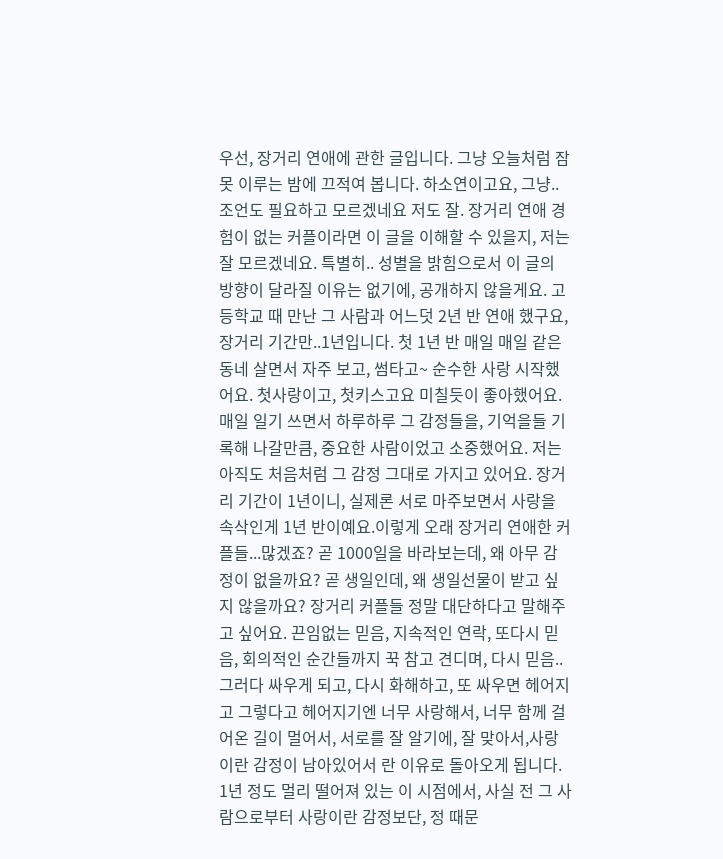우선, 장거리 연애에 관한 글입니다. 그냥 오늘처럼 잠 못 이루는 밤에 끄적여 봅니다. 하소연이고요, 그냥..조언도 필요하고 모르겠네요 저도 잘. 장거리 연애 경험이 없는 커플이라면 이 글을 이해할 수 있을지, 저는 잘 모르겠네요. 특별히.. 성별을 밝힘으로서 이 글의 방향이 달라질 이유는 없기에, 공개하지 않을게요. 고등학교 때 만난 그 사람과 어느덧 2년 반 연애 했구요, 장거리 기간만..1년입니다. 첫 1년 반 매일 매일 같은 동네 살면서 자주 보고, 썸타고~ 순수한 사랑 시작했어요. 첫사랑이고, 첫키스고요 미칠듯이 좋아했어요. 매일 일기 쓰면서 하루하루 그 감정들을, 기억을들 기록해 나갈만큼, 중요한 사람이었고 소중했어요. 저는 아직도 처음처럼 그 감정 그대로 가지고 있어요. 장거리 기간이 1년이니, 실제론 서로 마주보면서 사랑을 속삭인게 1년 반이예요.이렇게 오래 장거리 연애한 커플들...많겠죠? 곧 1000일을 바라보는데, 왜 아무 감정이 없을까요? 곧 생일인데, 왜 생일선물이 받고 싶지 않을까요? 장거리 커플들 정말 대단하다고 말해주고 싶어요. 끈임없는 믿음, 지속적인 연락, 또다시 믿음, 회의적인 순간들까지 꾹 참고 견디며, 다시 믿음..그러다 싸우게 되고, 다시 화해하고, 또 싸우면 헤어지고 그렇다고 헤어지기엔 너무 사랑해서, 너무 함께 걸어온 길이 멀어서, 서로를 잘 알기에, 잘 맞아서,사랑이란 감정이 남아있어서 란 이유로 돌아오게 됩니다. 1년 정도 멀리 떨어져 있는 이 시점에서, 사실 전 그 사람으로부터 사랑이란 감정보단, 정 때문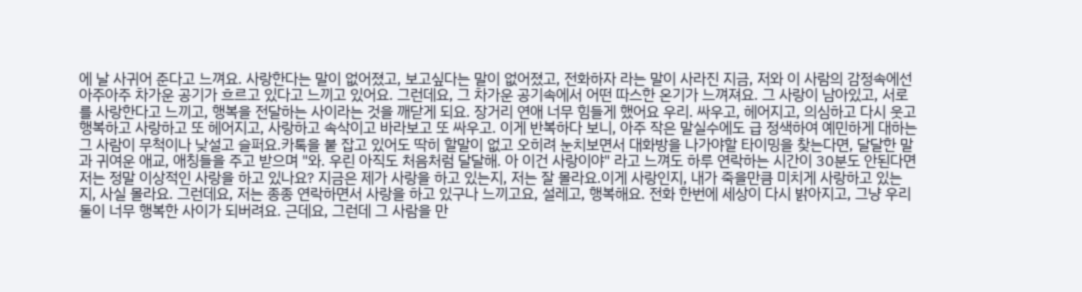에 날 사귀어 준다고 느껴요. 사랑한다는 말이 없어졌고, 보고싶다는 말이 없어졌고, 전화하자 라는 말이 사라진 지금, 저와 이 사람의 감정속에선 아주아주 차가운 공기가 흐르고 있다고 느끼고 있어요. 그런데요, 그 차가운 공기속에서 어떤 따스한 온기가 느껴져요. 그 사랑이 남아있고, 서로를 사랑한다고 느끼고, 행복을 전달하는 사이라는 것을 깨닫게 되요. 장거리 연애 너무 힘들게 했어요 우리. 싸우고, 헤어지고, 의심하고 다시 웃고 행복하고 사랑하고 또 헤어지고, 사랑하고 속삭이고 바라보고 또 싸우고. 이게 반복하다 보니, 아주 작은 말실수에도 급 정색하여 예민하게 대하는 그 사람이 무척이나 낮설고 슬퍼요.카톡을 붙 잡고 있어도 딱히 할말이 없고 오히려 눈치보면서 대화방을 나가야할 타이밍을 찾는다면, 달달한 말과 귀여운 애교, 애칭들을 주고 받으며 "와. 우린 아직도 처음처럼 달달해. 아 이건 사랑이야" 라고 느껴도 하루 연락하는 시간이 30분도 안된다면 저는 정말 이상적인 사랑을 하고 있나요? 지금은 제가 사랑을 하고 있는지, 저는 잘 몰라요.이게 사랑인지, 내가 죽을만큼 미치게 사랑하고 있는지, 사실 몰라요. 그런데요, 저는 종종 연락하면서 사랑을 하고 있구나 느끼고요, 설레고, 행복해요. 전화 한번에 세상이 다시 밝아지고, 그냥 우리 둘이 너무 행복한 사이가 되버려요. 근데요, 그런데 그 사람을 만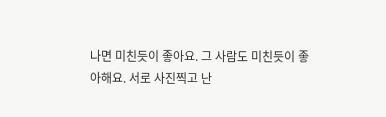나면 미친듯이 좋아요. 그 사람도 미친듯이 좋아해요. 서로 사진찍고 난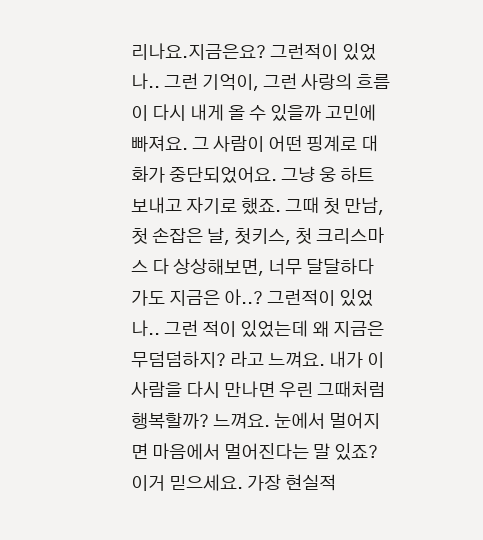리나요.지금은요? 그런적이 있었나.. 그런 기억이, 그런 사랑의 흐름이 다시 내게 올 수 있을까 고민에 빠져요. 그 사람이 어떤 핑계로 대화가 중단되었어요. 그냥 웅 하트 보내고 자기로 했죠. 그때 첫 만남, 첫 손잡은 날, 첫키스, 첫 크리스마스 다 상상해보면, 너무 달달하다가도 지금은 아..? 그런적이 있었나.. 그런 적이 있었는데 왜 지금은 무덤덤하지? 라고 느껴요. 내가 이 사람을 다시 만나면 우린 그때처럼 행복할까? 느껴요. 눈에서 멀어지면 마음에서 멀어진다는 말 있죠? 이거 믿으세요. 가장 현실적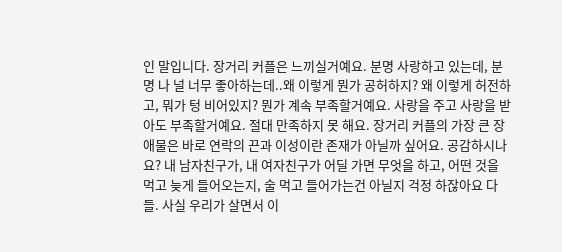인 말입니다. 장거리 커플은 느끼실거예요. 분명 사랑하고 있는데, 분명 나 널 너무 좋아하는데..왜 이렇게 뭔가 공허하지? 왜 이렇게 허전하고, 뭐가 텅 비어있지? 뭔가 계속 부족할거예요. 사랑을 주고 사랑을 받아도 부족할거예요. 절대 만족하지 못 해요. 장거리 커플의 가장 큰 장애물은 바로 연락의 끈과 이성이란 존재가 아닐까 싶어요. 공감하시나요? 내 남자친구가, 내 여자친구가 어딜 가면 무엇을 하고, 어떤 것을 먹고 늦게 들어오는지, 술 먹고 들어가는건 아닐지 걱정 하잖아요 다들. 사실 우리가 살면서 이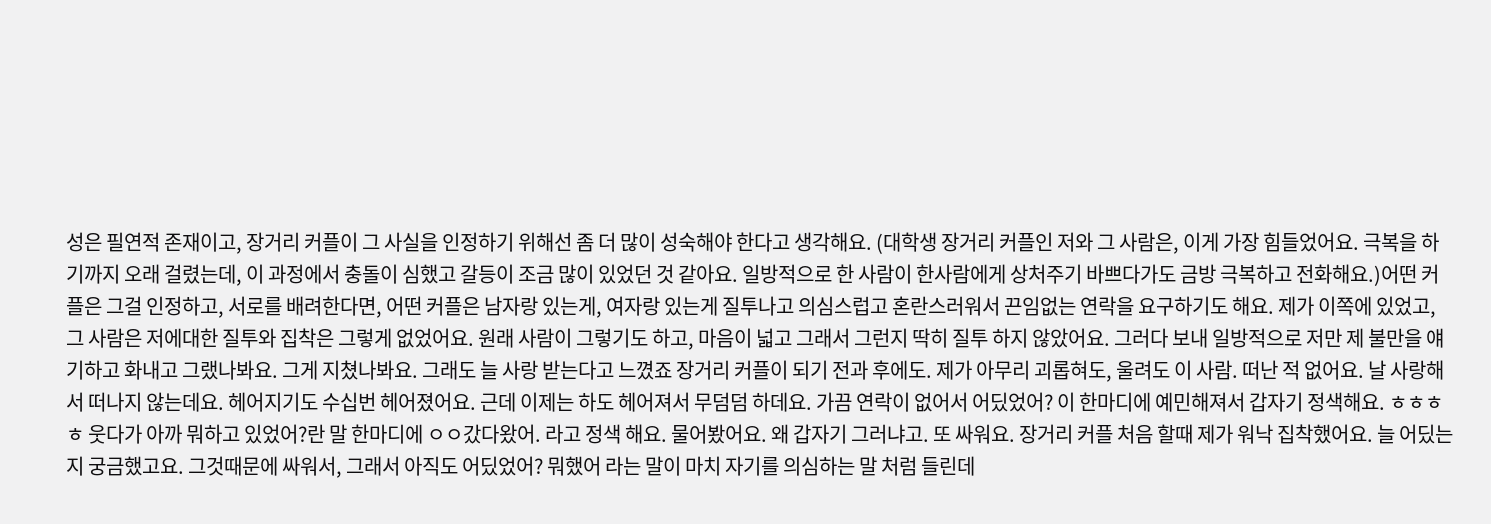성은 필연적 존재이고, 장거리 커플이 그 사실을 인정하기 위해선 좀 더 많이 성숙해야 한다고 생각해요. (대학생 장거리 커플인 저와 그 사람은, 이게 가장 힘들었어요. 극복을 하기까지 오래 걸렸는데, 이 과정에서 충돌이 심했고 갈등이 조금 많이 있었던 것 같아요. 일방적으로 한 사람이 한사람에게 상처주기 바쁘다가도 금방 극복하고 전화해요.)어떤 커플은 그걸 인정하고, 서로를 배려한다면, 어떤 커플은 남자랑 있는게, 여자랑 있는게 질투나고 의심스럽고 혼란스러워서 끈임없는 연락을 요구하기도 해요. 제가 이쪽에 있었고, 그 사람은 저에대한 질투와 집착은 그렇게 없었어요. 원래 사람이 그렇기도 하고, 마음이 넓고 그래서 그런지 딱히 질투 하지 않았어요. 그러다 보내 일방적으로 저만 제 불만을 얘기하고 화내고 그랬나봐요. 그게 지쳤나봐요. 그래도 늘 사랑 받는다고 느꼈죠 장거리 커플이 되기 전과 후에도. 제가 아무리 괴롭혀도, 울려도 이 사람. 떠난 적 없어요. 날 사랑해서 떠나지 않는데요. 헤어지기도 수십번 헤어졌어요. 근데 이제는 하도 헤어져서 무덤덤 하데요. 가끔 연락이 없어서 어딨었어? 이 한마디에 예민해져서 갑자기 정색해요. ㅎㅎㅎㅎ 웃다가 아까 뭐하고 있었어?란 말 한마디에 ㅇㅇ갔다왔어. 라고 정색 해요. 물어봤어요. 왜 갑자기 그러냐고. 또 싸워요. 장거리 커플 처음 할때 제가 워낙 집착했어요. 늘 어딨는지 궁금했고요. 그것때문에 싸워서, 그래서 아직도 어딨었어? 뭐했어 라는 말이 마치 자기를 의심하는 말 처럼 들린데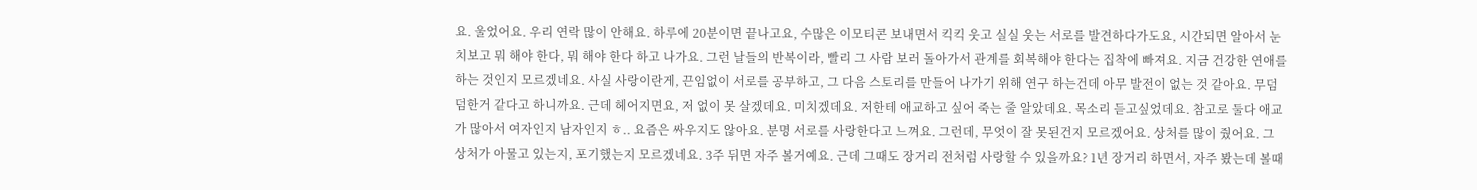요. 울었어요. 우리 연락 많이 안해요. 하루에 20분이면 끝나고요, 수많은 이모티콘 보내면서 킥킥 웃고 실실 웃는 서로를 발견하다가도요, 시간되면 알아서 눈치보고 뭐 해야 한다, 뭐 해야 한다 하고 나가요. 그런 날들의 반복이라, 빨리 그 사람 보러 돌아가서 관계를 회복해야 한다는 집착에 빠져요. 지금 건강한 연애를 하는 것인지 모르겠네요. 사실 사랑이란게, 끈임없이 서로를 공부하고, 그 다음 스토리를 만들어 나가기 위해 연구 하는건데 아무 발전이 없는 것 같아요. 무덤덤한거 같다고 하니까요. 근데 헤어지면요, 저 없이 못 살겠데요. 미치겠데요. 저한테 애교하고 싶어 죽는 줄 알았데요. 목소리 듣고싶었데요. 참고로 둘다 애교가 많아서 여자인지 남자인지 ㅎ.. 요즘은 싸우지도 않아요. 분명 서로를 사랑한다고 느껴요. 그런데, 무엇이 잘 못된건지 모르겠어요. 상처를 많이 줬어요. 그 상처가 아물고 있는지, 포기했는지 모르겠네요. 3주 뒤면 자주 볼거예요. 근데 그때도 장거리 전처럼 사랑할 수 있을까요? 1년 장거리 하면서, 자주 봤는데 볼때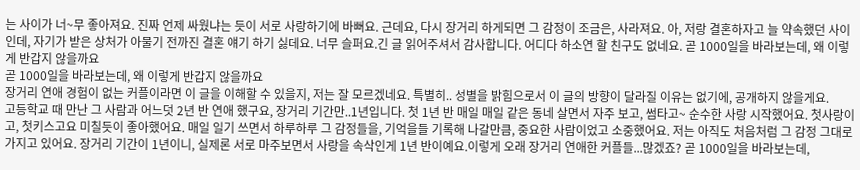는 사이가 너~무 좋아져요. 진짜 언제 싸웠냐는 듯이 서로 사랑하기에 바뻐요. 근데요, 다시 장거리 하게되면 그 감정이 조금은, 사라져요. 아, 저랑 결혼하자고 늘 약속했던 사이인데, 자기가 받은 상처가 아물기 전까진 결혼 얘기 하기 싫데요. 너무 슬퍼요.긴 글 읽어주셔서 감사합니다. 어디다 하소연 할 친구도 없네요. 곧 1000일을 바라보는데, 왜 이렇게 반갑지 않을까요
곧 1000일을 바라보는데, 왜 이렇게 반갑지 않을까요
장거리 연애 경험이 없는 커플이라면 이 글을 이해할 수 있을지, 저는 잘 모르겠네요. 특별히.. 성별을 밝힘으로서 이 글의 방향이 달라질 이유는 없기에, 공개하지 않을게요.
고등학교 때 만난 그 사람과 어느덧 2년 반 연애 했구요, 장거리 기간만..1년입니다. 첫 1년 반 매일 매일 같은 동네 살면서 자주 보고, 썸타고~ 순수한 사랑 시작했어요. 첫사랑이고, 첫키스고요 미칠듯이 좋아했어요. 매일 일기 쓰면서 하루하루 그 감정들을, 기억을들 기록해 나갈만큼, 중요한 사람이었고 소중했어요. 저는 아직도 처음처럼 그 감정 그대로 가지고 있어요. 장거리 기간이 1년이니, 실제론 서로 마주보면서 사랑을 속삭인게 1년 반이예요.이렇게 오래 장거리 연애한 커플들...많겠죠? 곧 1000일을 바라보는데,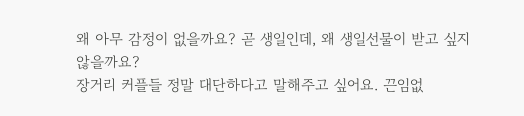왜 아무 감정이 없을까요? 곧 생일인데, 왜 생일선물이 받고 싶지 않을까요?
장거리 커플들 정말 대단하다고 말해주고 싶어요. 끈임없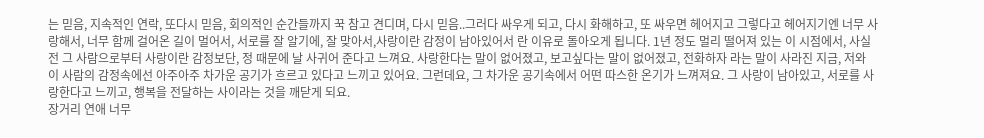는 믿음, 지속적인 연락, 또다시 믿음, 회의적인 순간들까지 꾹 참고 견디며, 다시 믿음..그러다 싸우게 되고, 다시 화해하고, 또 싸우면 헤어지고 그렇다고 헤어지기엔 너무 사랑해서, 너무 함께 걸어온 길이 멀어서, 서로를 잘 알기에, 잘 맞아서,사랑이란 감정이 남아있어서 란 이유로 돌아오게 됩니다. 1년 정도 멀리 떨어져 있는 이 시점에서, 사실 전 그 사람으로부터 사랑이란 감정보단, 정 때문에 날 사귀어 준다고 느껴요. 사랑한다는 말이 없어졌고, 보고싶다는 말이 없어졌고, 전화하자 라는 말이 사라진 지금, 저와 이 사람의 감정속에선 아주아주 차가운 공기가 흐르고 있다고 느끼고 있어요. 그런데요, 그 차가운 공기속에서 어떤 따스한 온기가 느껴져요. 그 사랑이 남아있고, 서로를 사랑한다고 느끼고, 행복을 전달하는 사이라는 것을 깨닫게 되요.
장거리 연애 너무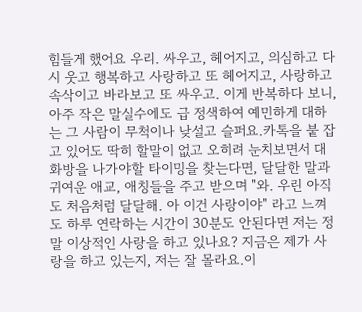힘들게 했어요 우리. 싸우고, 헤어지고, 의심하고 다시 웃고 행복하고 사랑하고 또 헤어지고, 사랑하고 속삭이고 바라보고 또 싸우고. 이게 반복하다 보니, 아주 작은 말실수에도 급 정색하여 예민하게 대하는 그 사람이 무척이나 낮설고 슬퍼요.카톡을 붙 잡고 있어도 딱히 할말이 없고 오히려 눈치보면서 대화방을 나가야할 타이밍을 찾는다면, 달달한 말과 귀여운 애교, 애칭들을 주고 받으며 "와. 우린 아직도 처음처럼 달달해. 아 이건 사랑이야" 라고 느껴도 하루 연락하는 시간이 30분도 안된다면 저는 정말 이상적인 사랑을 하고 있나요? 지금은 제가 사랑을 하고 있는지, 저는 잘 몰라요.이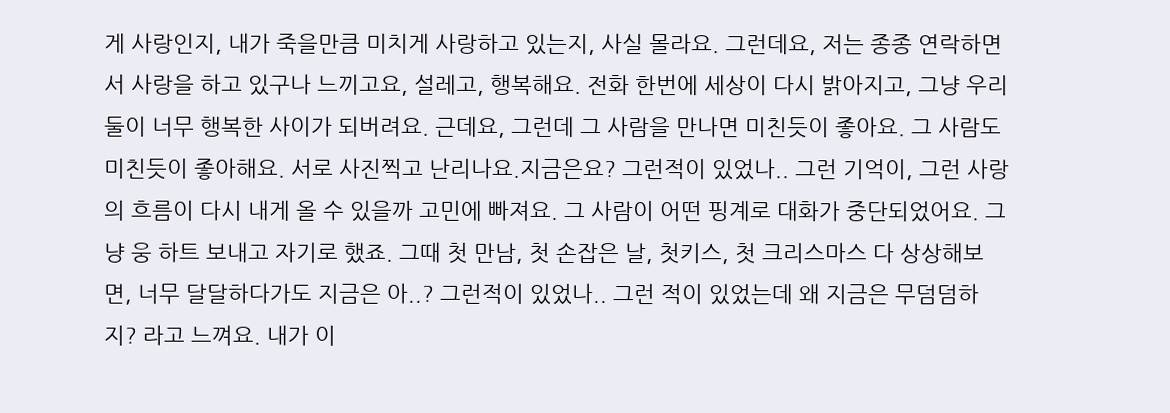게 사랑인지, 내가 죽을만큼 미치게 사랑하고 있는지, 사실 몰라요. 그런데요, 저는 종종 연락하면서 사랑을 하고 있구나 느끼고요, 설레고, 행복해요. 전화 한번에 세상이 다시 밝아지고, 그냥 우리 둘이 너무 행복한 사이가 되버려요. 근데요, 그런데 그 사람을 만나면 미친듯이 좋아요. 그 사람도 미친듯이 좋아해요. 서로 사진찍고 난리나요.지금은요? 그런적이 있었나.. 그런 기억이, 그런 사랑의 흐름이 다시 내게 올 수 있을까 고민에 빠져요. 그 사람이 어떤 핑계로 대화가 중단되었어요. 그냥 웅 하트 보내고 자기로 했죠. 그때 첫 만남, 첫 손잡은 날, 첫키스, 첫 크리스마스 다 상상해보면, 너무 달달하다가도 지금은 아..? 그런적이 있었나.. 그런 적이 있었는데 왜 지금은 무덤덤하지? 라고 느껴요. 내가 이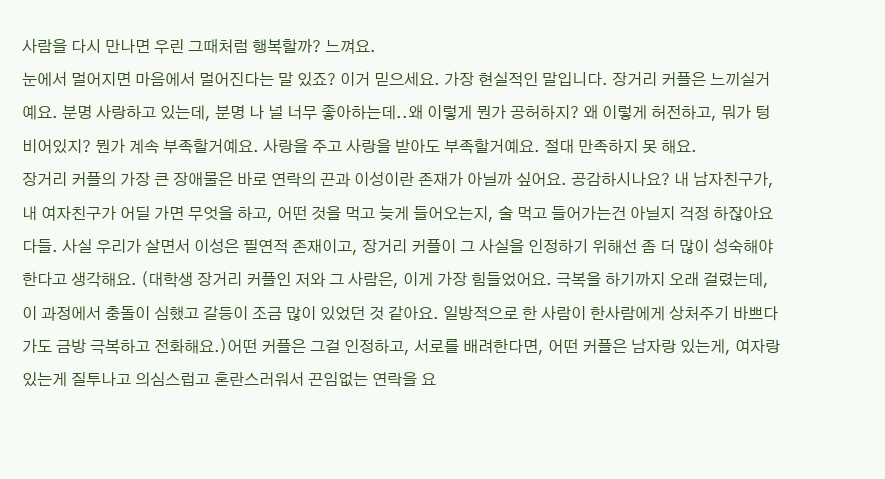사람을 다시 만나면 우린 그때처럼 행복할까? 느껴요.
눈에서 멀어지면 마음에서 멀어진다는 말 있죠? 이거 믿으세요. 가장 현실적인 말입니다. 장거리 커플은 느끼실거예요. 분명 사랑하고 있는데, 분명 나 널 너무 좋아하는데..왜 이렇게 뭔가 공허하지? 왜 이렇게 허전하고, 뭐가 텅 비어있지? 뭔가 계속 부족할거예요. 사랑을 주고 사랑을 받아도 부족할거예요. 절대 만족하지 못 해요.
장거리 커플의 가장 큰 장애물은 바로 연락의 끈과 이성이란 존재가 아닐까 싶어요. 공감하시나요? 내 남자친구가, 내 여자친구가 어딜 가면 무엇을 하고, 어떤 것을 먹고 늦게 들어오는지, 술 먹고 들어가는건 아닐지 걱정 하잖아요 다들. 사실 우리가 살면서 이성은 필연적 존재이고, 장거리 커플이 그 사실을 인정하기 위해선 좀 더 많이 성숙해야 한다고 생각해요. (대학생 장거리 커플인 저와 그 사람은, 이게 가장 힘들었어요. 극복을 하기까지 오래 걸렸는데, 이 과정에서 충돌이 심했고 갈등이 조금 많이 있었던 것 같아요. 일방적으로 한 사람이 한사람에게 상처주기 바쁘다가도 금방 극복하고 전화해요.)어떤 커플은 그걸 인정하고, 서로를 배려한다면, 어떤 커플은 남자랑 있는게, 여자랑 있는게 질투나고 의심스럽고 혼란스러워서 끈임없는 연락을 요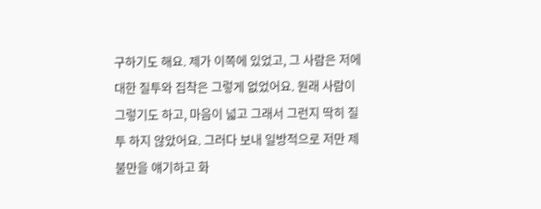구하기도 해요. 제가 이쪽에 있었고, 그 사람은 저에대한 질투와 집착은 그렇게 없었어요. 원래 사람이 그렇기도 하고, 마음이 넓고 그래서 그런지 딱히 질투 하지 않았어요. 그러다 보내 일방적으로 저만 제 불만을 얘기하고 화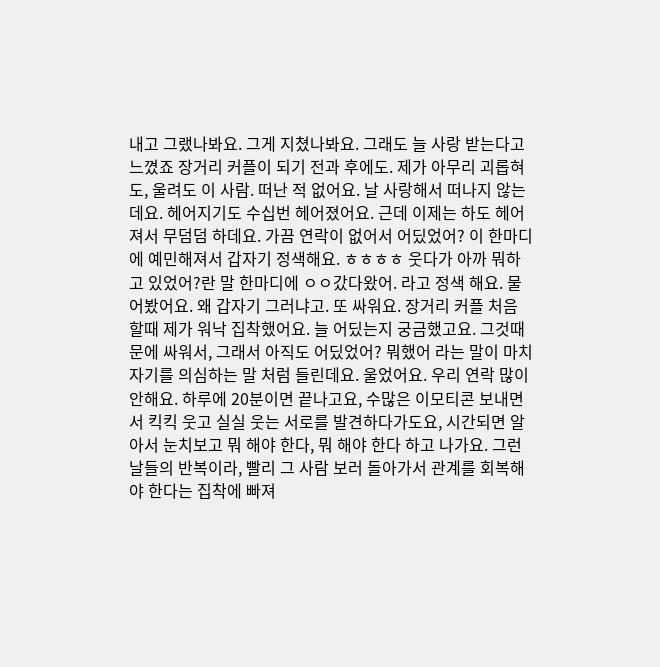내고 그랬나봐요. 그게 지쳤나봐요. 그래도 늘 사랑 받는다고 느꼈죠 장거리 커플이 되기 전과 후에도. 제가 아무리 괴롭혀도, 울려도 이 사람. 떠난 적 없어요. 날 사랑해서 떠나지 않는데요. 헤어지기도 수십번 헤어졌어요. 근데 이제는 하도 헤어져서 무덤덤 하데요. 가끔 연락이 없어서 어딨었어? 이 한마디에 예민해져서 갑자기 정색해요. ㅎㅎㅎㅎ 웃다가 아까 뭐하고 있었어?란 말 한마디에 ㅇㅇ갔다왔어. 라고 정색 해요. 물어봤어요. 왜 갑자기 그러냐고. 또 싸워요. 장거리 커플 처음 할때 제가 워낙 집착했어요. 늘 어딨는지 궁금했고요. 그것때문에 싸워서, 그래서 아직도 어딨었어? 뭐했어 라는 말이 마치 자기를 의심하는 말 처럼 들린데요. 울었어요. 우리 연락 많이 안해요. 하루에 20분이면 끝나고요, 수많은 이모티콘 보내면서 킥킥 웃고 실실 웃는 서로를 발견하다가도요, 시간되면 알아서 눈치보고 뭐 해야 한다, 뭐 해야 한다 하고 나가요. 그런 날들의 반복이라, 빨리 그 사람 보러 돌아가서 관계를 회복해야 한다는 집착에 빠져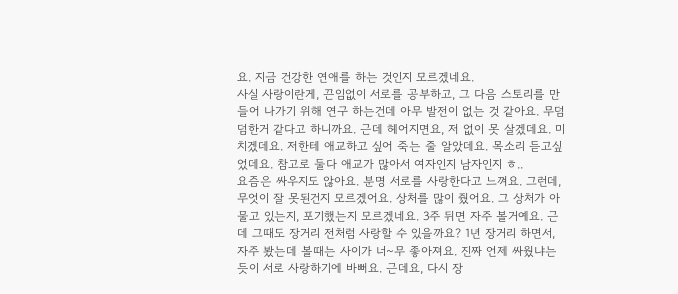요. 지금 건강한 연애를 하는 것인지 모르겠네요.
사실 사랑이란게, 끈임없이 서로를 공부하고, 그 다음 스토리를 만들어 나가기 위해 연구 하는건데 아무 발전이 없는 것 같아요. 무덤덤한거 같다고 하니까요. 근데 헤어지면요, 저 없이 못 살겠데요. 미치겠데요. 저한테 애교하고 싶어 죽는 줄 알았데요. 목소리 듣고싶었데요. 참고로 둘다 애교가 많아서 여자인지 남자인지 ㅎ..
요즘은 싸우지도 않아요. 분명 서로를 사랑한다고 느껴요. 그런데, 무엇이 잘 못된건지 모르겠어요. 상처를 많이 줬어요. 그 상처가 아물고 있는지, 포기했는지 모르겠네요. 3주 뒤면 자주 볼거예요. 근데 그때도 장거리 전처럼 사랑할 수 있을까요? 1년 장거리 하면서, 자주 봤는데 볼때는 사이가 너~무 좋아져요. 진짜 언제 싸웠냐는 듯이 서로 사랑하기에 바뻐요. 근데요, 다시 장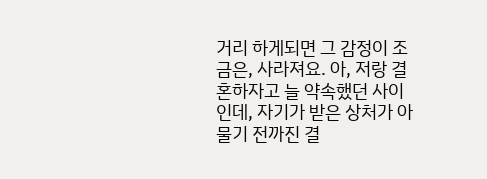거리 하게되면 그 감정이 조금은, 사라져요. 아, 저랑 결혼하자고 늘 약속했던 사이인데, 자기가 받은 상처가 아물기 전까진 결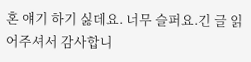혼 얘기 하기 싫데요. 너무 슬퍼요.긴 글 읽어주셔서 감사합니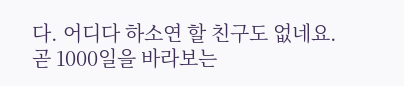다. 어디다 하소연 할 친구도 없네요.
곧 1000일을 바라보는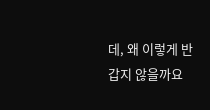데, 왜 이렇게 반갑지 않을까요